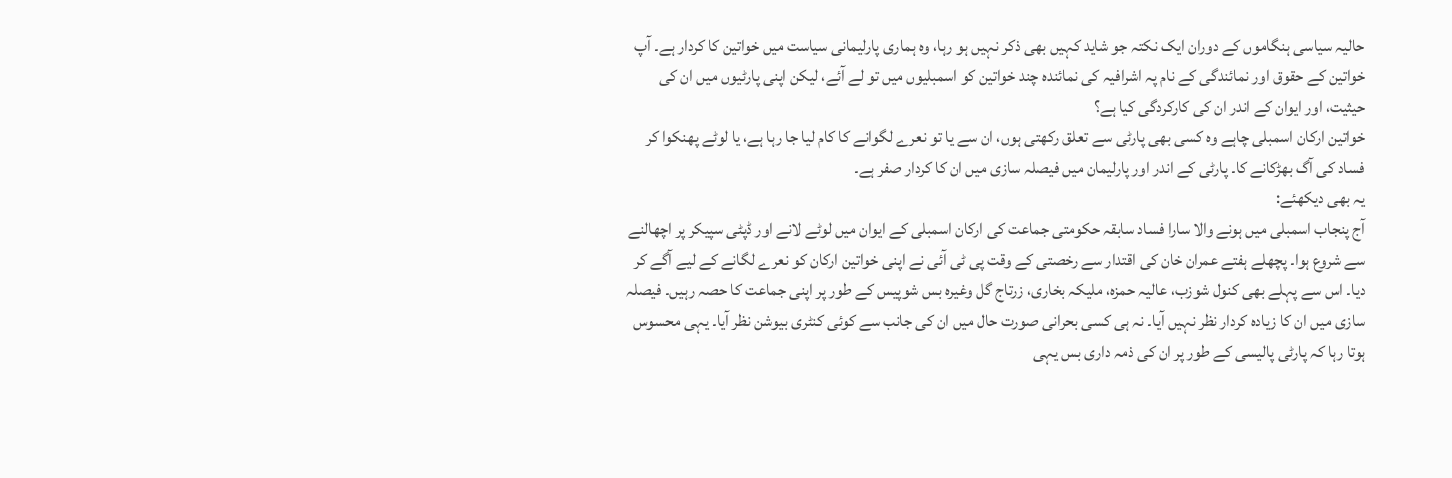حالیہ سیاسی ہنگاموں کے دوران ایک نکتہ جو شاید کہیں بھی ذکر نہیں ہو رہا، وہ ہماری پارلیمانی سیاست میں خواتین کا کردار ہے۔ آپ خواتین کے حقوق اور نمائندگی کے نام پہ اشرافیہ کی نمائندہ چند خواتین کو اسمبلیوں میں تو لے آئے، لیکن اپنی پارٹیوں میں ان کی حیثیت، اور ایوان کے اندر ان کی کارکردگی کیا ہے؟
خواتین ارکان اسمبلی چاہے وہ کسی بھی پارٹی سے تعلق رکھتی ہوں، ان سے یا تو نعرے لگوانے کا کام لیا جا رہا ہے، یا لوٹے پھنکوا کر فساد کی آگ بھڑکانے کا۔ پارٹی کے اندر اور پارلیمان میں فیصلہ سازی میں ان کا کردار صفر ہے۔
یہ بھی دیکھئے:
آج پنجاب اسمبلی میں ہونے والا سارا فساد سابقہ حکومتی جماعت کی ارکان اسمبلی کے ایوان میں لوٹے لانے اور ڈپٹی سپیکر پر اچھالنے سے شروع ہوا۔ پچھلے ہفتے عمران خان کی اقتدار سے رخصتی کے وقت پی ٹی آئی نے اپنی خواتین ارکان کو نعرے لگانے کے لیے آگے کر دیا۔ اس سے پہلے بھی کنول شوزب، عالیہ حمزہ، ملیکہ بخاری، زرتاج گل وغیرہ بس شوپیس کے طور پر اپنی جماعت کا حصہ رہیں۔ فیصلہ سازی میں ان کا زیادہ کردار نظر نہیں آیا۔ نہ ہی کسی بحرانی صورت حال میں ان کی جانب سے کوئی کنٹری بیوشن نظر آیا۔ یہی محسوس ہوتا رہا کہ پارٹی پالیسی کے طور پر ان کی ذمہ داری بس یہی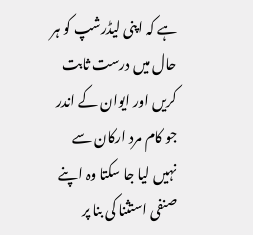ہے کہ اپنی لیڈرشپ کو ہر حال میں درست ثابت کریں اور ایوان کے اندر جو کام مرد ارکان سے نہیں لیا جا سکتا وہ اپنے صنفی استثنا کی بنا پر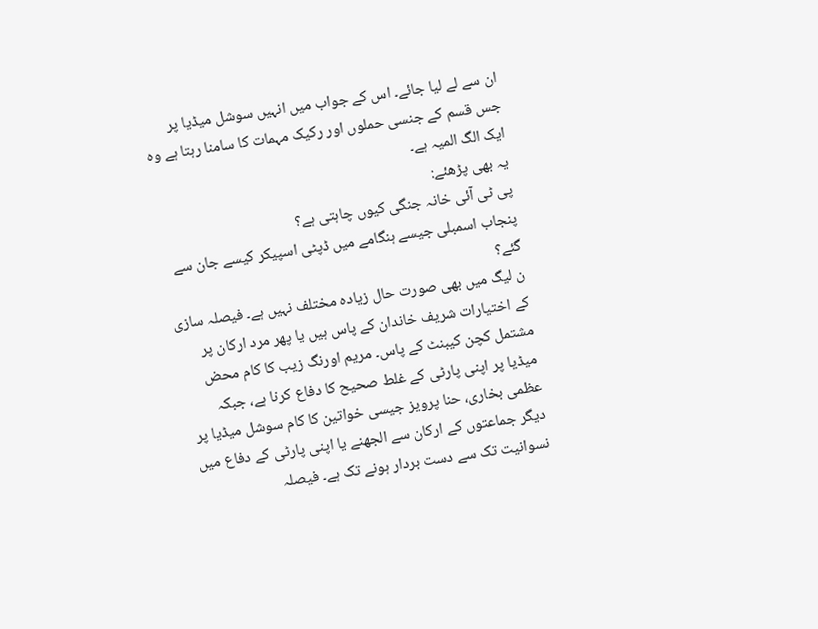ان سے لے لیا جائے۔ اس کے جواب میں انہیں سوشل میڈیا پر جس قسم کے جنسی حملوں اور رکیک مہمات کا سامنا رہتا ہے وہ ایک الگ المیہ ہے۔
یہ بھی پڑھئے:
پی ٹی آئی خانہ جنگی کیوں چاہتی ہے؟
پنجاب اسمبلی جیسے ہنگامے میں ڈپٹی اسپیکر کیسے جان سے گئے؟
ن لیگ میں بھی صورت حال زیادہ مختلف نہیں ہے۔ فیصلہ سازی کے اختیارات شریف خاندان کے پاس ہیں یا پھر مرد ارکان پر مشتمل کچن کیبنٹ کے پاس۔ مریم اورنگ زیب کا کام محض میڈیا پر اپنی پارٹی کے غلط صحیح کا دفاع کرنا ہے، جبکہ عظمی بخاری، حنا پرویز جیسی خواتین کا کام سوشل میڈیا پر دیگر جماعتوں کے ارکان سے الجھنے یا اپنی پارٹی کے دفاع میں نسوانیت تک سے دست بردار ہونے تک ہے۔ فیصلہ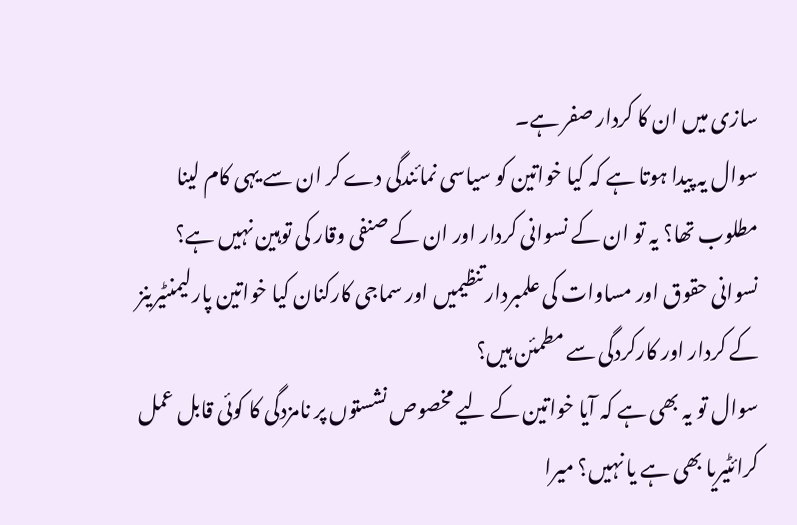سازی میں ان کا کردار صفر ہے۔
سوال یہ پیدا ہوتا ہے کہ کیا خواتین کو سیاسی نمائندگی دے کر ان سے یہی کام لینا مطلوب تھا؟ یہ تو ان کے نسوانی کردار اور ان کے صنفی وقار کی توہین نہیں ہے؟ نسوانی حقوق اور مساوات کی علمبردار تنظیمیں اور سماجی کارکنان کیا خواتین پارلیمنٹیرینز کے کردار اور کارکردگی سے مطمئن ہیں؟
سوال تو یہ بھی ہے کہ آیا خواتین کے لیے مخصوص نشستوں پر نامزدگی کا کوئی قابل عمل کرائٹیریا بھی ہے یا نہیں؟ میرا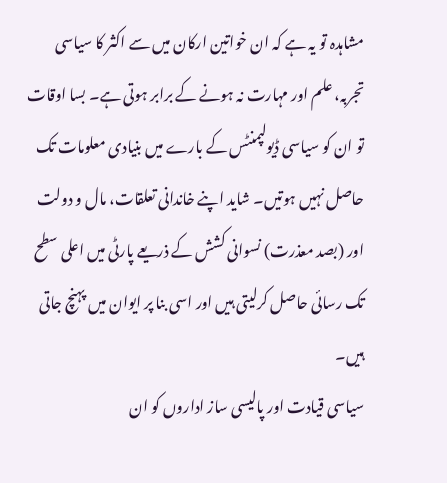مشاہدہ تو یہ ہے کہ ان خواتین ارکان میں سے اکثر کا سیاسی تجربہ، علم اور مہارت نہ ہونے کے برابر ہوتی ہے۔ بسا اوقات تو ان کو سیاسی ڈیولپمنٹس کے بارے میں بنیادی معلومات تک حاصل نہیں ہوتیں۔ شاید اپنے خاندانی تعلقات، مال و دولت اور (بصد معذرت) نسوانی کشش کے ذریعے پارٹی میں اعلی سطح تک رسائی حاصل کرلیتی ہیں اور اسی بنا پر ایوان میں پہنچ جاتی ہیں۔
سیاسی قیادت اور پالیسی ساز اداروں کو ان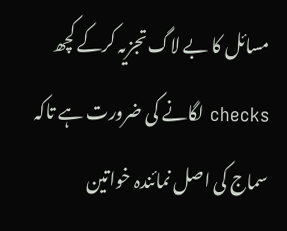مسائل کا بے لاگ تجزیہ کرکے کچھ checks لگانے کی ضرورت ہے تاکہ سماج کی اصل نمائندہ خواتین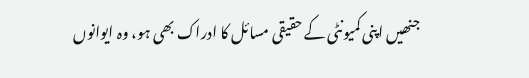جنھیں اپنی کمیونٹی کے حقیقی مسائل کا ادراک بھی ہو، وہ ایوانوں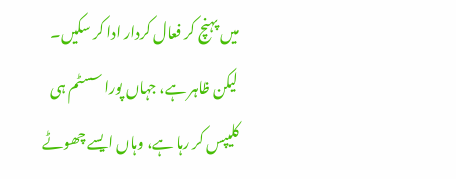میں پہنچ کر فعال کردار ادا کر سکیں۔ لیکن ظاہر ہے، جہاں پورا سسٹم ہی کلیپس کر رہا ہے، وہاں ایسے چھوٹے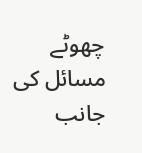چھوٹے مسائل کی جانب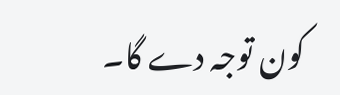کون توجہ دے گا۔